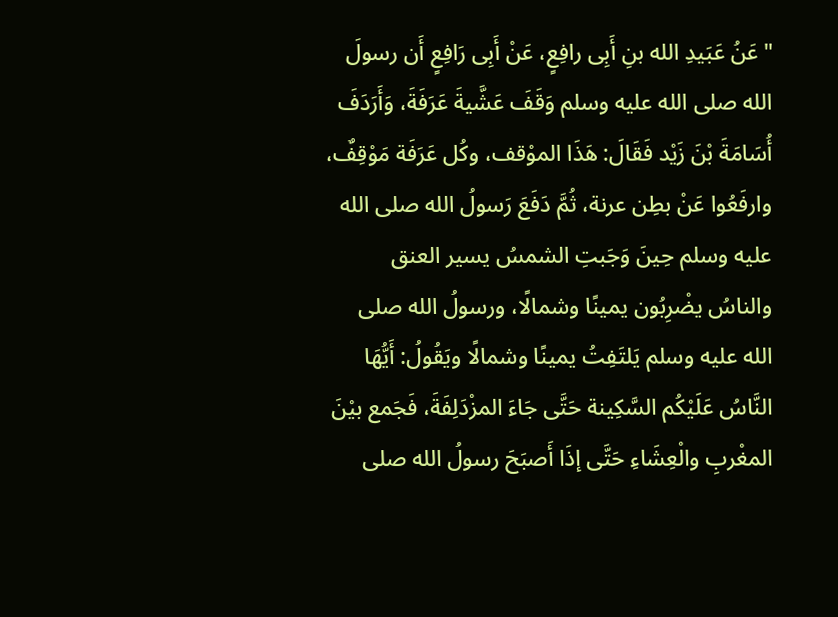"عَنُ عَبَيدِ الله بنِ أَبِى رافِعٍ، عَنْ أَبِى رَافِعٍ أَن رسولَ الله صلى الله عليه وسلم وَقَفَ عَشَّيةَ عَرَفَةَ، وَأَرَدَفَ أُسَامَةَ بْنَ زَيْد فَقَالَ: هَذَا الموْقف، وكُل عَرَفَة مَوْقِفٌ، وارفَعُوا عَنْ بطِن عرنة، ثُمَّ دَفَعَ رَسولُ الله صلى الله عليه وسلم حِينَ وَجَبتِ الشمسُ يسير العنق والناسُ يضْرِبُون يمينًا وشمالًا، ورسولُ الله صلى الله عليه وسلم يَلتَفِتُ يمينًا وشمالًا ويَقُولُ: أَيُّهَا النَّاسُ عَلَيْكُم السَّكِينة حَتَّى جَاءَ المزْدَلِفَةَ، فَجَمع بيْنَ المغْربِ والْعِشَاءِ حَتَّى إذَا أَصبَحَ رسولُ الله صلى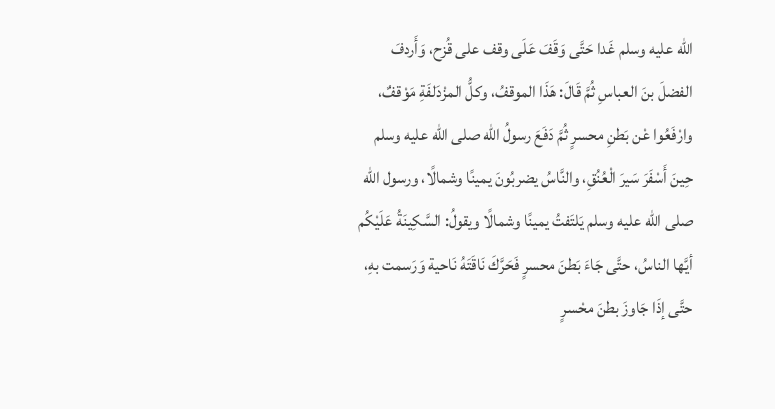الله عليه وسلم غَدا حَتَّى وَقَفَ عَلَى وقف على قُزح، وَأَردفَ الفضلَ بنَ العباسِ ثُمَّ قَالَ: هَذَا الموقفُ، وكلُّ المزْدَلفَةِ مَوْقفٌ، وارْفَعُوا عْن بَطنِ محسرٍ ثُمَّ دَفَعَ رسولُ الله صلى الله عليه وسلم حِينَ أَسْفَرَ سَيرَ الْعُنُقِ، والنَّاسُ يضربُونَ يمينًا وشمالًا، ورسول الله صلى الله عليه وسلم يَلتَفتُ يمينًا وشمالًا ويقولُ: السَّكِينَةُ عَلَيْكُم أيَّها الناسُ، حتَّى جَاءَ بَطنَ محسرٍ فَحَرَّكَ نَاقَتَهُ نَاحية وَرَسمت بهِ، حتَّى إذَا جَاوزَ بطنَ محْسرٍ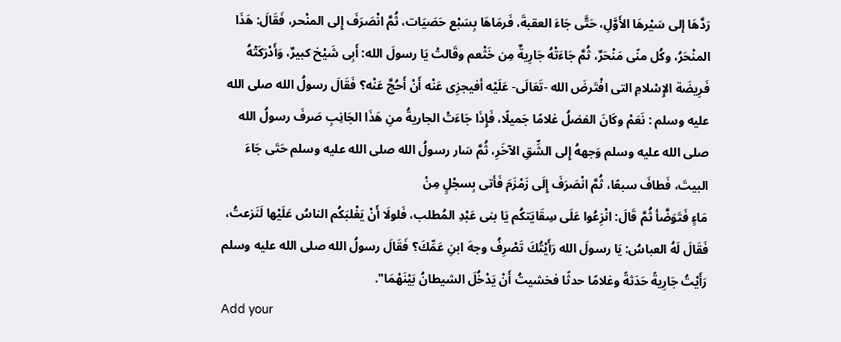رَدَّهَا إلى سَيْرهَا الأَوَّلِ، حَتَّى جَاءَ العقبةَ، فَرمَاهَا بِسَبْع حَصَيَات، ثُمَّ انْصَرَفَ إِلى المنْحر، فَقَالَ: هَذَا المنْحَرُ، وكُل منًى مَنْحَرٌ، ثُمَّ جَاءَتْهُ جَارِيةٌ مِن خَثْعم وقَالتْ يَا رسولَ الله: أَبِى شَيْخ كبيرٌ، وَأَدْرَكَتْهُ فَرِيضَة الإِسْلامِ التى افْتَرضَ الله -تَعَالَى- عَلَيْه أفيجزِى عَنْه أَنْ أَحُجَّ عَنْه؟ فَقَالَ رسولُ الله صلى الله عليه وسلم : نَعَمْ وكَانَ الفضلُ غلامًا جَميلًا، فَإِذَا جَاءَتْ الجاريةُ منِ هَذَا الجَانِبِ صَرفَ رسولُ الله صلى الله عليه وسلم وَجههُ إِلى الشِّقِ الآخَرِ، ثُمَّ سَار رسولُ الله صلى الله عليه وسلم حَتَى جَاءَ البيتَ، فَطافَ سبعًا، ثُمَّ انْصَرَفَ إِلَى زَمْزَمَ فَأتى بِسجْلٍ مِنْ
مَاءٍ فَتَوَضَّأ ثُمَّ قَالَ: انْزِعُوا عَلَى سِقَايَتكُم يَا بنى عَبْدِ المُطلب، فَلولَا أَنْ يَغْلبَكُم الناسُ عَلَيْها لَنَزعتُ، فَقَالَ لَهُ العباسُ: يَا رسولَ الله رَأَيْتُكَ تَصْرِفُ وجهَ ابنِ عَمِّكَ؟ فَقَالَ رسولُ الله صلى الله عليه وسلم رَأَيْتُ جَارِيةً حَدَثةً وغلامًا حدثًا فخشيتُ أَنْ يَدْخُلَ الشيطانُ بَيْنَهْمَا".
Add your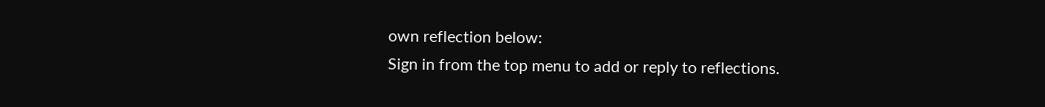own reflection below:
Sign in from the top menu to add or reply to reflections.